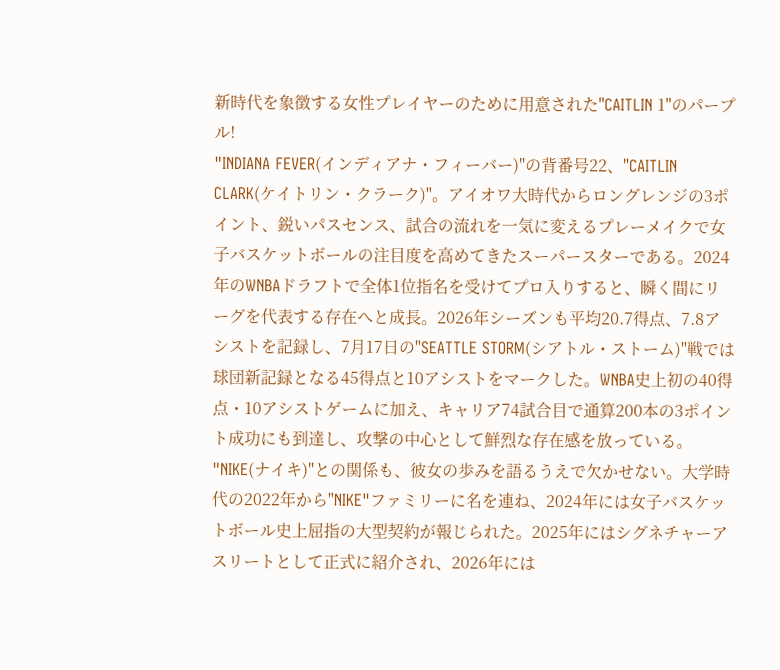新時代を象徴する女性プレイヤーのために用意された"CAITLIN 1"のパープル!
"INDIANA FEVER(インディアナ・フィーバー)"の背番号22、"CAITLIN CLARK(ケイトリン・クラーク)"。アイオワ大時代からロングレンジの3ポイント、鋭いパスセンス、試合の流れを一気に変えるプレーメイクで女子バスケットボールの注目度を高めてきたスーパースターである。2024年のWNBAドラフトで全体1位指名を受けてプロ入りすると、瞬く間にリーグを代表する存在へと成長。2026年シーズンも平均20.7得点、7.8アシストを記録し、7月17日の"SEATTLE STORM(シアトル・ストーム)"戦では球団新記録となる45得点と10アシストをマークした。WNBA史上初の40得点・10アシストゲームに加え、キャリア74試合目で通算200本の3ポイント成功にも到達し、攻撃の中心として鮮烈な存在感を放っている。
"NIKE(ナイキ)"との関係も、彼女の歩みを語るうえで欠かせない。大学時代の2022年から"NIKE"ファミリーに名を連ね、2024年には女子バスケットボール史上屈指の大型契約が報じられた。2025年にはシグネチャーアスリートとして正式に紹介され、2026年には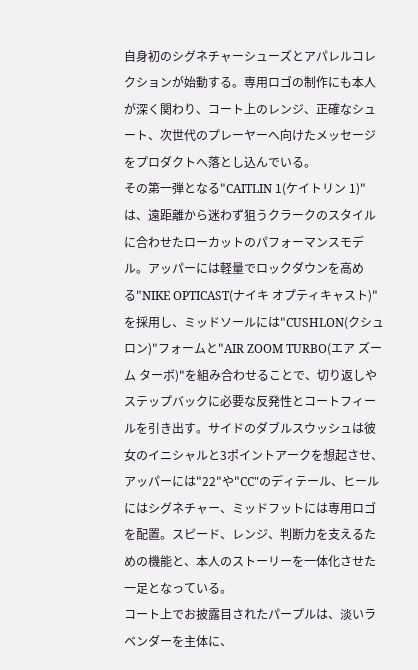自身初のシグネチャーシューズとアパレルコレクションが始動する。専用ロゴの制作にも本人が深く関わり、コート上のレンジ、正確なシュート、次世代のプレーヤーへ向けたメッセージをプロダクトへ落とし込んでいる。
その第一弾となる"CAITLIN 1(ケイトリン 1)"は、遠距離から迷わず狙うクラークのスタイルに合わせたローカットのパフォーマンスモデル。アッパーには軽量でロックダウンを高める"NIKE OPTICAST(ナイキ オプティキャスト)"を採用し、ミッドソールには"CUSHLON(クシュロン)"フォームと"AIR ZOOM TURBO(エア ズーム ターボ)"を組み合わせることで、切り返しやステップバックに必要な反発性とコートフィールを引き出す。サイドのダブルスウッシュは彼女のイニシャルと3ポイントアークを想起させ、アッパーには"22"や"CC"のディテール、ヒールにはシグネチャー、ミッドフットには専用ロゴを配置。スピード、レンジ、判断力を支えるための機能と、本人のストーリーを一体化させた一足となっている。
コート上でお披露目されたパープルは、淡いラベンダーを主体に、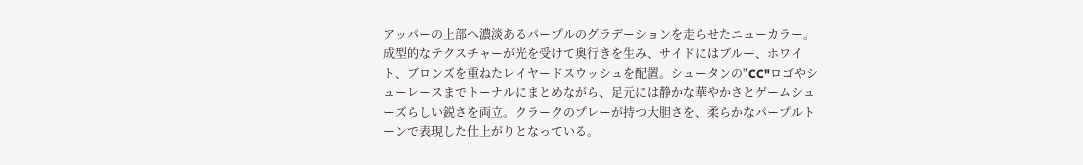アッパーの上部へ濃淡あるパープルのグラデーションを走らせたニューカラー。成型的なテクスチャーが光を受けて奥行きを生み、サイドにはブルー、ホワイト、ブロンズを重ねたレイヤードスウッシュを配置。シュータンの"CC"ロゴやシューレースまでトーナルにまとめながら、足元には静かな華やかさとゲームシューズらしい鋭さを両立。クラークのプレーが持つ大胆さを、柔らかなパープルトーンで表現した仕上がりとなっている。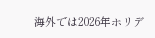海外では2026年ホリデ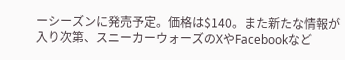ーシーズンに発売予定。価格は$140。また新たな情報が入り次第、スニーカーウォーズのXやFacebookなど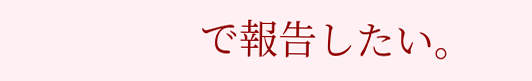で報告したい。